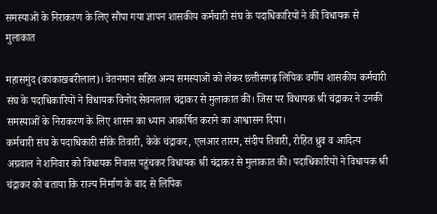समस्याओं के निराकरण के लिए सौंपा गया ज्ञापन शासकीय कर्मचारी संघ के पदाधिकारियों ने की विधायक से मुलाकात

महासमुंद (काकाखबरीलाल)। वेतनमान सहित अन्य समस्याओं को लेकर छत्तीसगढ़ लिपिक वर्गीय शासकीय कर्मचारी संघ के पदाधिकारियों ने विधायक विनोद सेवनलाल चंद्राकर से मुलाकात की। जिस पर विधायक श्री चंद्राकर ने उनकी समस्याओं के निराकरण के लिए शासन का ध्यान आकर्षित कराने का आश्वासन दिया।
कर्मचारी संघ के पदाधिकारी सीके तिवारी, केके चंद्राकर, एलआर तारम, संदीप तिवारी, रोहित ध्रुव व आदित्य अग्रवाल ने शनिवार को विधायक निवास पहुंचकर विधायक श्री चंद्राकर से मुलाकात की। पदाधिकारियों ने विधायक श्री चंद्राकर को बताया कि राज्य निर्माण के बाद से लिपिक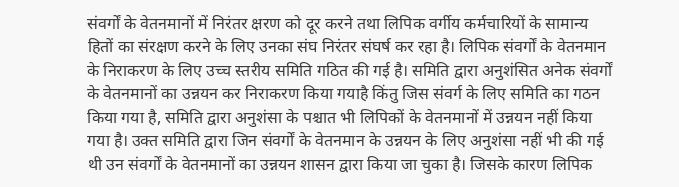संवर्गों के वेतनमानों में निरंतर क्षरण को दूर करने तथा लिपिक वर्गीय कर्मचारियों के सामान्य हितों का संरक्षण करने के लिए उनका संघ निरंतर संघर्ष कर रहा है। लिपिक संवर्गों के वेतनमान के निराकरण के लिए उच्च स्तरीय समिति गठित की गई है। समिति द्वारा अनुशंसित अनेक संवर्गों के वेतनमानों का उन्नयन कर निराकरण किया गयाहै किंतु जिस संवर्ग के लिए समिति का गठन किया गया है, समिति द्वारा अनुशंसा के पश्चात भी लिपिकों के वेतनमानों में उन्नयन नहीं किया गया है। उक्त समिति द्वारा जिन संवर्गों के वेतनमान के उन्नयन के लिए अनुशंसा नहीं भी की गई थी उन संवर्गों के वेतनमानों का उन्नयन शासन द्वारा किया जा चुका है। जिसके कारण लिपिक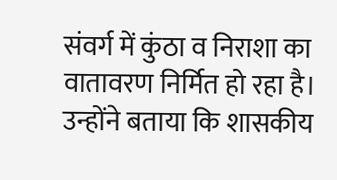संवर्ग में कुंठा व निराशा का वातावरण निर्मित हो रहा है। उन्होंने बताया कि शासकीय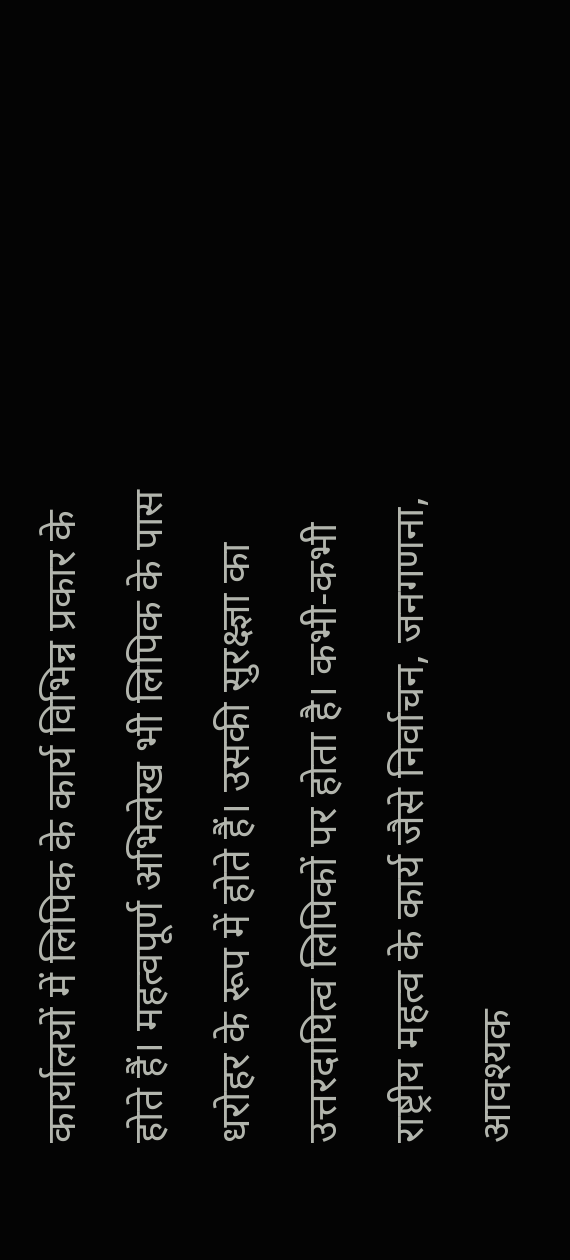कार्यालयों में लिपिक के कार्य विभिन्न प्रकार के होते हैं। महत्वपूर्ण अभिलेख भी लिपिक के पास धरोहर के रूप में होते हैं। उसकी सुरक्ष्ज्ञा का उत्तरदायित्व लिपिकों पर होता है। कभी-कभी राष्ट्रीय महत्व के कार्य जैसे निर्वाचन, जनगणना, आवश्यक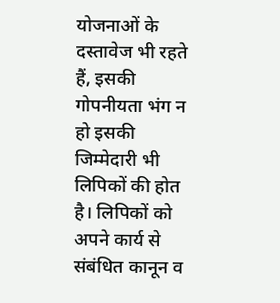योजनाओं के दस्तावेज भी रहते हैं, इसकी गोपनीयता भंग न हो इसकी जिम्मेदारी भी लिपिकों की होत है। लिपिकों को अपने कार्य से संबंधित कानून व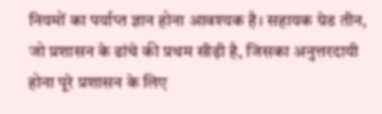नियमों का पर्याप्त ज्ञान होना आवश्यक है। सहायक ग्रेड तीन, जो प्रशासन के ढांचे की प्रथम सीढ़ी है, जिसका अनुत्तरदायी होना पूरे प्रशासन के लिए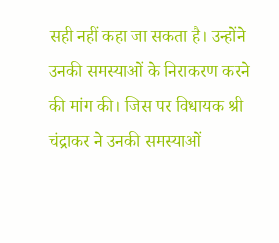सही नहीं कहा जा सकता है। उन्होंने उनकी समस्याओं के निराकरण करने की मांग की। जिस पर विधायक श्री चंद्राकर ने उनकी समस्याओं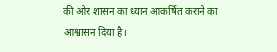की ओर शासन का ध्यान आकर्षित कराने का आश्वासन दिया है।